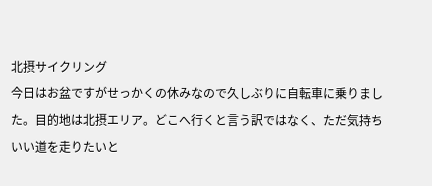北摂サイクリング
今日はお盆ですがせっかくの休みなので久しぶりに自転車に乗りました。目的地は北摂エリア。どこへ行くと言う訳ではなく、ただ気持ちいい道を走りたいと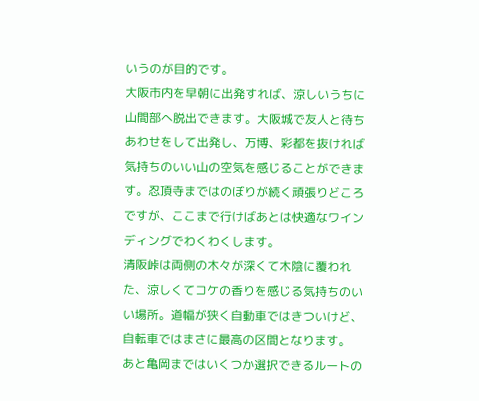いうのが目的です。
大阪市内を早朝に出発すれば、涼しいうちに山間部へ脱出できます。大阪城で友人と待ちあわせをして出発し、万博、彩都を抜ければ気持ちのいい山の空気を感じることができます。忍頂寺まではのぼりが続く頑張りどころですが、ここまで行けばあとは快適なワインディングでわくわくします。
清阪峠は両側の木々が深くて木陰に覆われた、涼しくてコケの香りを感じる気持ちのいい場所。道幅が狭く自動車ではきついけど、自転車ではまさに最高の区間となります。
あと亀岡まではいくつか選択できるルートの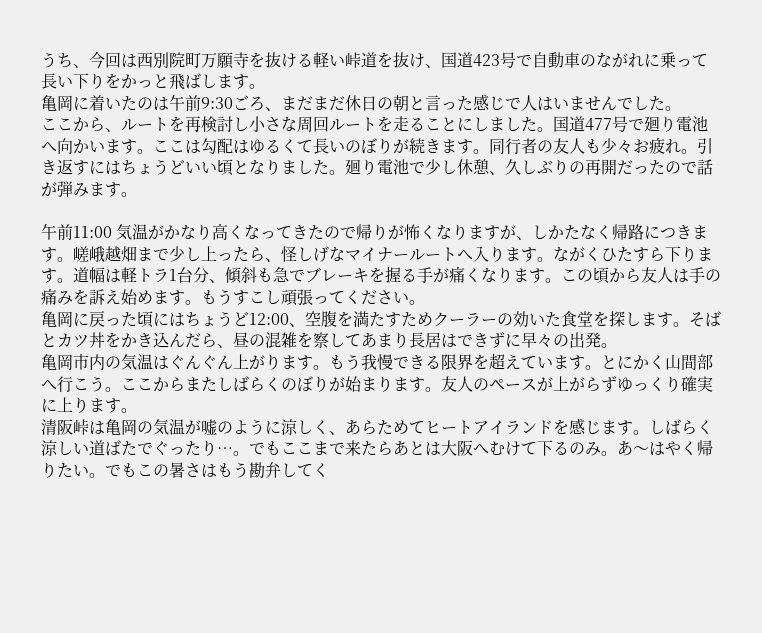うち、今回は西別院町万願寺を抜ける軽い峠道を抜け、国道423号で自動車のながれに乗って長い下りをかっと飛ばします。
亀岡に着いたのは午前9:30ごろ、まだまだ休日の朝と言った感じで人はいませんでした。
ここから、ルートを再検討し小さな周回ルートを走ることにしました。国道477号で廻り電池へ向かいます。ここは勾配はゆるくて長いのぼりが続きます。同行者の友人も少々お疲れ。引き返すにはちょうどいい頃となりました。廻り電池で少し休憩、久しぶりの再開だったので話が弾みます。

午前11:00 気温がかなり高くなってきたので帰りが怖くなりますが、しかたなく帰路につきます。嵯峨越畑まで少し上ったら、怪しげなマイナールートへ入ります。ながくひたすら下ります。道幅は軽トラ1台分、傾斜も急でブレーキを握る手が痛くなります。この頃から友人は手の痛みを訴え始めます。もうすこし頑張ってください。
亀岡に戻った頃にはちょうど12:00、空腹を満たすためクーラーの効いた食堂を探します。そばとカツ丼をかき込んだら、昼の混雑を察してあまり長居はできずに早々の出発。
亀岡市内の気温はぐんぐん上がります。もう我慢できる限界を超えています。とにかく山間部へ行こう。ここからまたしばらくのぼりが始まります。友人のペースが上がらずゆっくり確実に上ります。
清阪峠は亀岡の気温が嘘のように涼しく、あらためてヒートアイランドを感じます。しばらく涼しい道ばたでぐったり…。でもここまで来たらあとは大阪へむけて下るのみ。あ〜はやく帰りたい。でもこの暑さはもう勘弁してく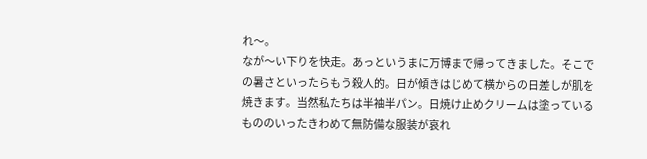れ〜。
なが〜い下りを快走。あっというまに万博まで帰ってきました。そこでの暑さといったらもう殺人的。日が傾きはじめて横からの日差しが肌を焼きます。当然私たちは半袖半パン。日焼け止めクリームは塗っているもののいったきわめて無防備な服装が哀れ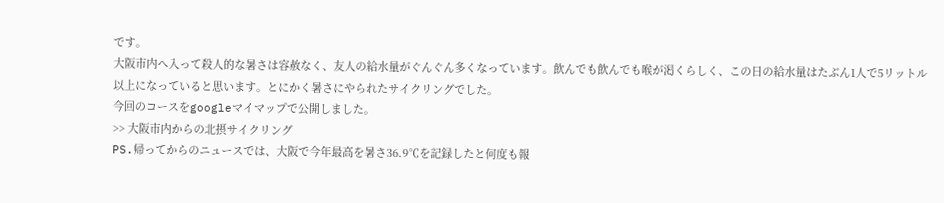です。
大阪市内へ入って殺人的な暑さは容赦なく、友人の給水量がぐんぐん多くなっています。飲んでも飲んでも喉が渇くらしく、この日の給水量はたぶん1人で5リットル以上になっていると思います。とにかく暑さにやられたサイクリングでした。
今回のコースをgoogleマイマップで公開しました。
>> 大阪市内からの北摂サイクリング
PS.帰ってからのニュースでは、大阪で今年最高を暑さ36.9℃を記録したと何度も報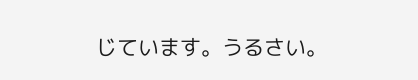じています。うるさい。